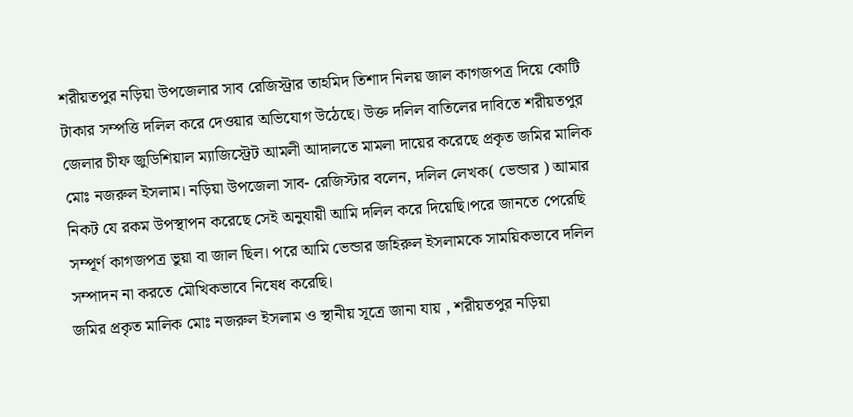শরীয়তপুর নড়িয়া উপজেলার সাব রেজিস্ট্রার তাহমিদ তিশাদ নিলয় জাল কাগজপত্র দিয়ে কোটি টাকার সম্পত্তি দলিল করে দেওয়ার অভিযোগ উঠেছে। উক্ত দলিল বাতিলের দাবিতে শরীয়তপুর জেলার চীফ জুডিশিয়াল ম্যাজিস্ট্রেট আমলী আদালতে মামলা দায়ের করেছে প্রকৃত জমির মালিক মোঃ নজরুল ইসলাম। নড়িয়া উপজেলা সাব- রেজিস্টার বলেন, দলিল লেখক( ভেন্ডার ) আমার নিকট যে রকম উপস্থাপন করেছে সেই অনুযায়ী আমি দলিল করে দিয়েছি।পরে জানতে পেরেছি সম্পূর্ণ কাগজপত্র ভুয়া বা জাল ছিল। পরে আমি ভেন্ডার জহিরুল ইসলামকে সাময়িকভাবে দলিল সম্পাদন না করতে মৌখিকভাবে নিষেধ করেছি।
জমির প্রকৃত মালিক মোঃ নজরুল ইসলাম ও স্থানীয় সূত্রে জানা যায় , শরীয়তপুর নড়িয়া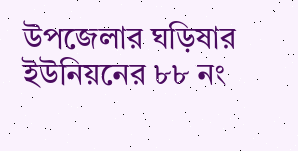উপজেলার ঘড়িষার ইউনিয়নের ৮৮ নং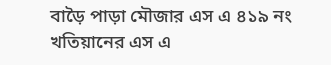বাড়ৈ পাড়া মৌজার এস এ ৪১৯ নং খতিয়ানের এস এ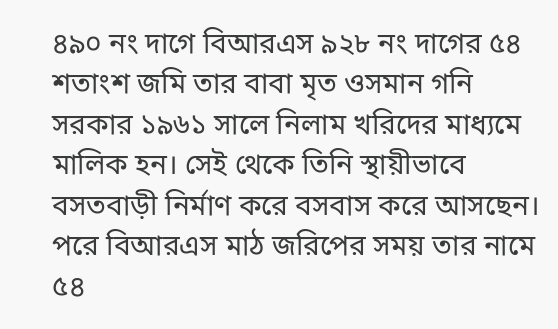৪৯০ নং দাগে বিআরএস ৯২৮ নং দাগের ৫৪ শতাংশ জমি তার বাবা মৃত ওসমান গনি সরকার ১৯৬১ সালে নিলাম খরিদের মাধ্যমে মালিক হন। সেই থেকে তিনি স্থায়ীভাবে বসতবাড়ী নির্মাণ করে বসবাস করে আসছেন। পরে বিআরএস মাঠ জরিপের সময় তার নামে ৫৪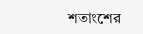শতাংশের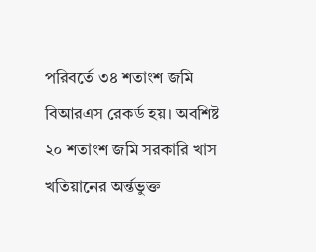পরিবর্তে ৩৪ শতাংশ জমি বিআরএস রেকর্ড হয়। অবশিষ্ট ২০ শতাংশ জমি সরকারি খাস খতিয়ানের অর্ন্তভুক্ত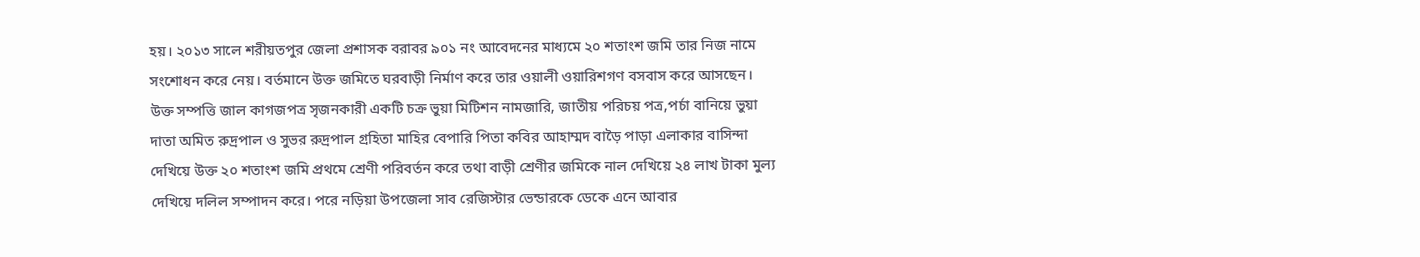হয়। ২০১৩ সালে শরীয়তপুর জেলা প্রশাসক বরাবর ৯০১ নং আবেদনের মাধ্যমে ২০ শতাংশ জমি তার নিজ নামে সংশোধন করে নেয়। বর্তমানে উক্ত জমিতে ঘরবাড়ী নির্মাণ করে তার ওয়ালী ওয়ারিশগণ বসবাস করে আসছেন। উক্ত সম্পত্তি জাল কাগজপত্র সৃজনকারী একটি চক্র ভুয়া মিটিশন নামজারি, জাতীয় পরিচয় পত্র,পর্চা বানিয়ে ভুয়া দাতা অমিত রুদ্রপাল ও সুভর রুদ্রপাল গ্রহিতা মাহির বেপারি পিতা কবির আহাম্মদ বাড়ৈ পাড়া এলাকার বাসিন্দা দেখিয়ে উক্ত ২০ শতাংশ জমি প্রথমে শ্রেণী পরিবর্তন করে তথা বাড়ী শ্রেণীর জমিকে নাল দেখিয়ে ২৪ লাখ টাকা মুল্য দেখিয়ে দলিল সম্পাদন করে। পরে নড়িয়া উপজেলা সাব রেজিস্টার ভেন্ডারকে ডেকে এনে আবার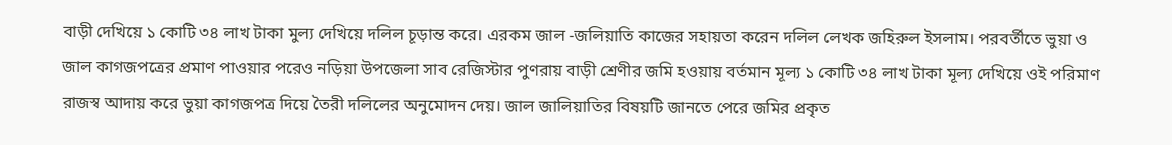বাড়ী দেখিয়ে ১ কোটি ৩৪ লাখ টাকা মুল্য দেখিয়ে দলিল চূড়ান্ত করে। এরকম জাল -জলিয়াতি কাজের সহায়তা করেন দলিল লেখক জহিরুল ইসলাম। পরবর্তীতে ভুয়া ও জাল কাগজপত্রের প্রমাণ পাওয়ার পরেও নড়িয়া উপজেলা সাব রেজিস্টার পুণরায় বাড়ী শ্রেণীর জমি হওয়ায় বর্তমান মূল্য ১ কোটি ৩৪ লাখ টাকা মূল্য দেখিয়ে ওই পরিমাণ রাজস্ব আদায় করে ভুয়া কাগজপত্র দিয়ে তৈরী দলিলের অনুমোদন দেয়। জাল জালিয়াতির বিষয়টি জানতে পেরে জমির প্রকৃত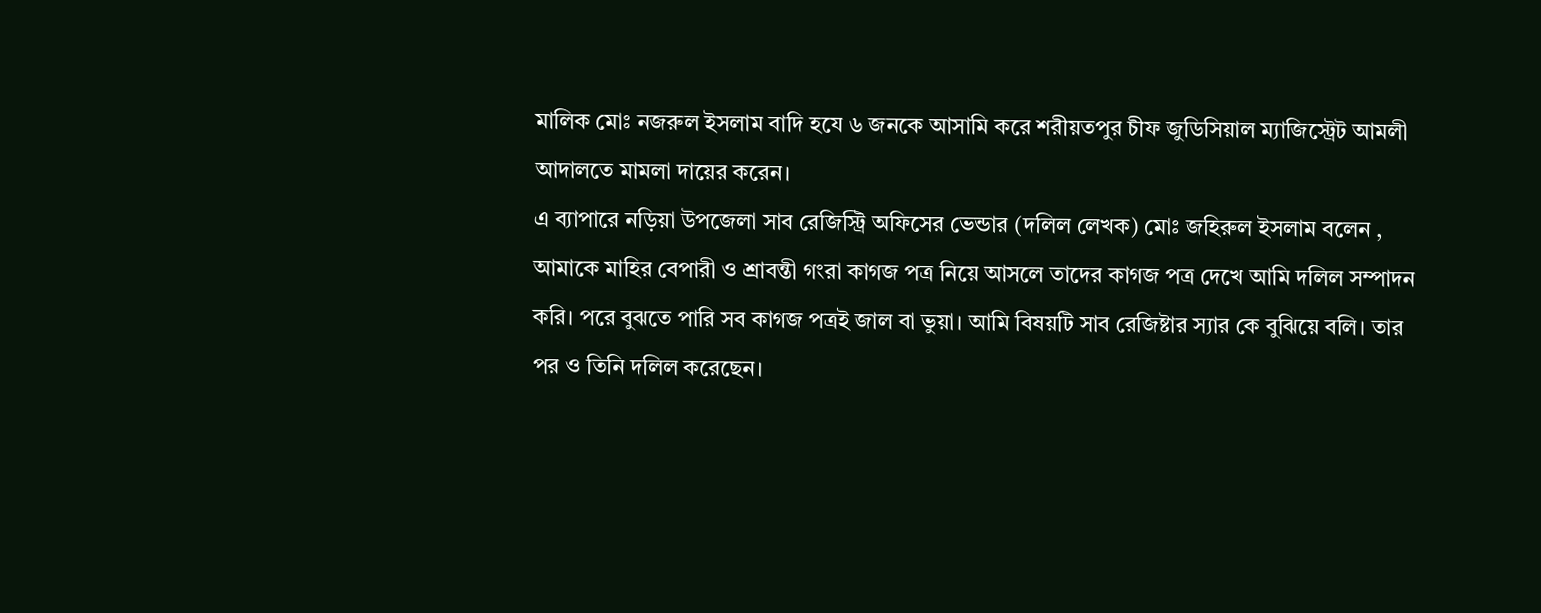মালিক মোঃ নজরুল ইসলাম বাদি হযে ৬ জনকে আসামি করে শরীয়তপুর চীফ জুডিসিয়াল ম্যাজিস্ট্রেট আমলী আদালতে মামলা দায়ের করেন।
এ ব্যাপারে নড়িয়া উপজেলা সাব রেজিস্ট্রি অফিসের ভেন্ডার (দলিল লেখক) মোঃ জহিরুল ইসলাম বলেন , আমাকে মাহির বেপারী ও শ্রাবন্তী গংরা কাগজ পত্র নিয়ে আসলে তাদের কাগজ পত্র দেখে আমি দলিল সম্পাদন করি। পরে বুঝতে পারি সব কাগজ পত্রই জাল বা ভুয়া। আমি বিষয়টি সাব রেজিষ্টার স্যার কে বুঝিয়ে বলি। তার পর ও তিনি দলিল করেছেন।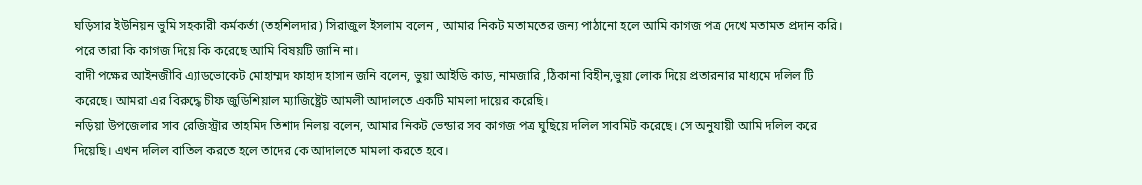ঘড়িসার ইউনিয়ন ভুমি সহকারী কর্মকর্তা (তহশিলদার) সিরাজুল ইসলাম বলেন , আমার নিকট মতামতের জন্য পাঠানো হলে আমি কাগজ পত্র দেখে মতামত প্রদান করি। পরে তারা কি কাগজ দিয়ে কি করেছে আমি বিষয়টি জানি না।
বাদী পক্ষের আইনজীবি এ্যাডভোকেট মোহাম্মদ ফাহাদ হাসান জনি বলেন, ভুয়া আইডি কাড, নামজারি ,ঠিকানা বিহীন,ভুয়া লোক দিয়ে প্রতারনার মাধ্যমে দলিল টি করেছে। আমরা এর বিরুদ্ধে চীফ জুডিশিয়াল ম্যাজিষ্ট্রেট আমলী আদালতে একটি মামলা দায়ের করেছি।
নড়িয়া উপজেলার সাব রেজিস্ট্রার তাহমিদ তিশাদ নিলয় বলেন, আমার নিকট ভেন্ডার সব কাগজ পত্র ঘুছিয়ে দলিল সাবমিট করেছে। সে অনুযায়ী আমি দলিল করে দিয়েছি। এখন দলিল বাতিল করতে হলে তাদের কে আদালতে মামলা করতে হবে।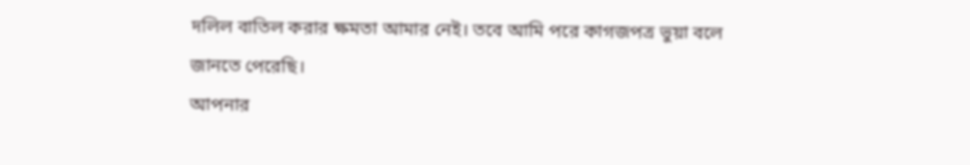দলিল বাতিল করার ক্ষমতা আমার নেই। তবে আমি পরে কাগজপত্র ভুয়া বলে জানতে পেরেছি।
আপনার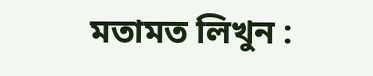মতামত লিখুন :